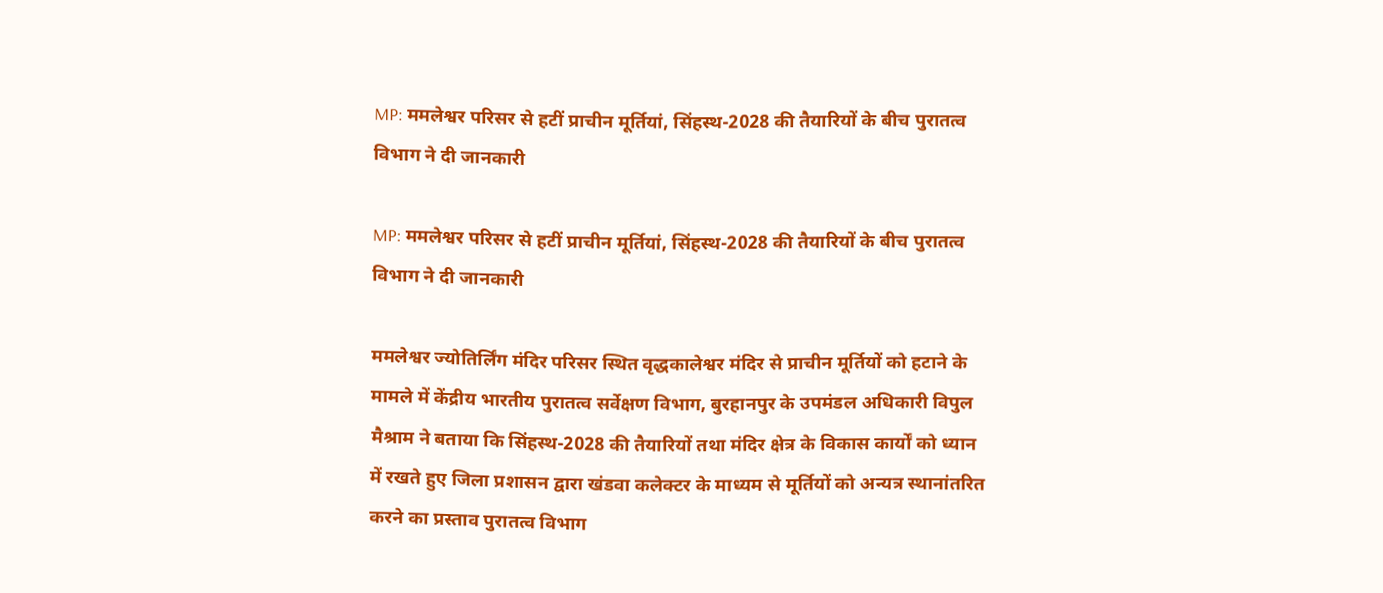MP: ममलेश्वर परिसर से हटीं प्राचीन मूर्तियां, सिंहस्थ-2028 की तैयारियों के बीच पुरातत्व विभाग ने दी जानकारी

MP: ममलेश्वर परिसर से हटीं प्राचीन मूर्तियां, सिंहस्थ-2028 की तैयारियों के बीच पुरातत्व विभाग ने दी जानकारी

ममलेश्वर ज्योतिर्लिंग मंदिर परिसर स्थित वृद्धकालेश्वर मंदिर से प्राचीन मूर्तियों को हटाने के मामले में केंद्रीय भारतीय पुरातत्व सर्वेक्षण विभाग, बुरहानपुर के उपमंडल अधिकारी विपुल मैश्राम ने बताया कि सिंहस्थ-2028 की तैयारियों तथा मंदिर क्षेत्र के विकास कार्यों को ध्यान में रखते हुए जिला प्रशासन द्वारा खंडवा कलेक्टर के माध्यम से मूर्तियों को अन्यत्र स्थानांतरित करने का प्रस्ताव पुरातत्व विभाग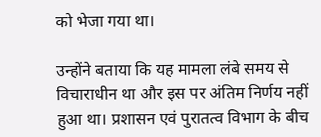को भेजा गया था।

उन्होंने बताया कि यह मामला लंबे समय से विचाराधीन था और इस पर अंतिम निर्णय नहीं हुआ था। प्रशासन एवं पुरातत्व विभाग के बीच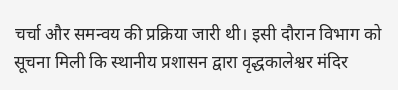चर्चा और समन्वय की प्रक्रिया जारी थी। इसी दौरान विभाग को सूचना मिली कि स्थानीय प्रशासन द्वारा वृद्धकालेश्वर मंदिर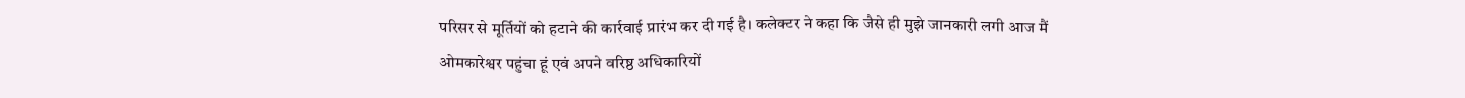परिसर से मूर्तियों को हटाने की कार्रवाई प्रारंभ कर दी गई है। कलेक्टर ने कहा कि जैसे ही मुझे जानकारी लगी आज मैं ओमकारेश्वर पहुंचा हूं एवं अपने वरिष्ठ अधिकारियों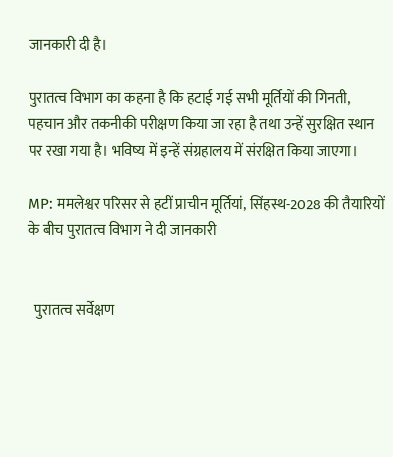जानकारी दी है।

पुरातत्व विभाग का कहना है कि हटाई गई सभी मूर्तियों की गिनती, पहचान और तकनीकी परीक्षण किया जा रहा है तथा उन्हें सुरक्षित स्थान पर रखा गया है। भविष्य में इन्हें संग्रहालय में संरक्षित किया जाएगा।

MP: ममलेश्वर परिसर से हटीं प्राचीन मूर्तियां, सिंहस्थ-2028 की तैयारियों के बीच पुरातत्व विभाग ने दी जानकारी


  पुरातत्व सर्वेक्षण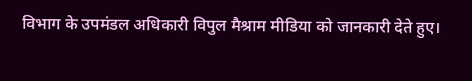विभाग के उपमंडल अधिकारी विपुल मैश्राम मीडिया को जानकारी देते हुए।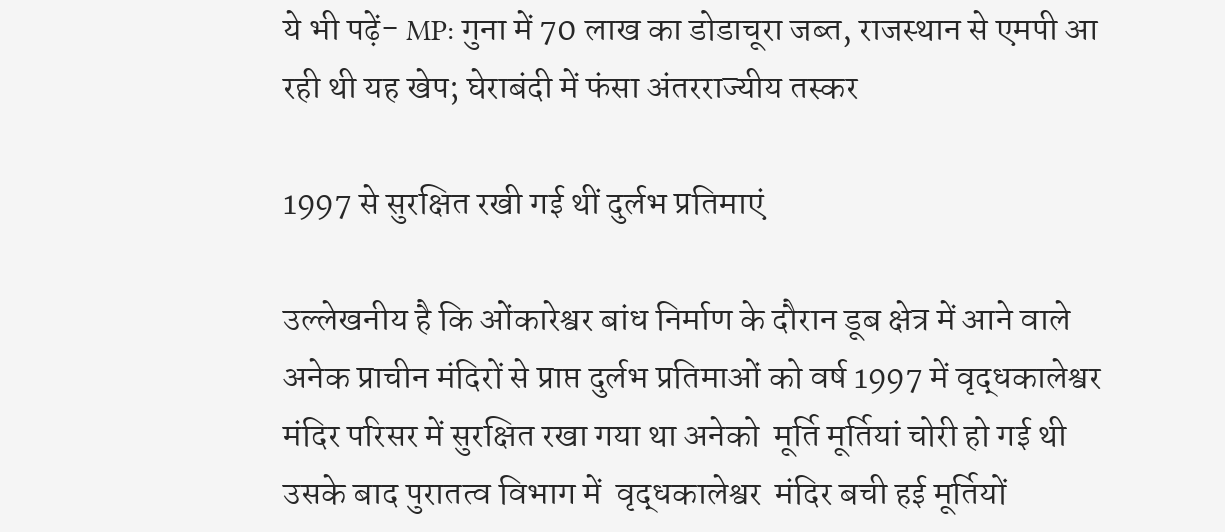ये भी पढ़ें- MP: गुना में 70 लाख का डोडाचूरा जब्त, राजस्थान से एमपी आ रही थी यह खेप; घेराबंदी में फंसा अंतरराज्यीय तस्कर

1997 से सुरक्षित रखी गई थीं दुर्लभ प्रतिमाएं

उल्लेखनीय है कि ओंकारेश्वर बांध निर्माण के दौरान डूब क्षेत्र में आने वाले अनेक प्राचीन मंदिरों से प्राप्त दुर्लभ प्रतिमाओं को वर्ष 1997 में वृद्धकालेश्वर मंदिर परिसर में सुरक्षित रखा गया था अनेको  मूर्ति मूर्तियां चोरी हो गई थी उसके बाद पुरातत्व विभाग में  वृद्धकालेश्वर  मंदिर बची हई मूर्तियों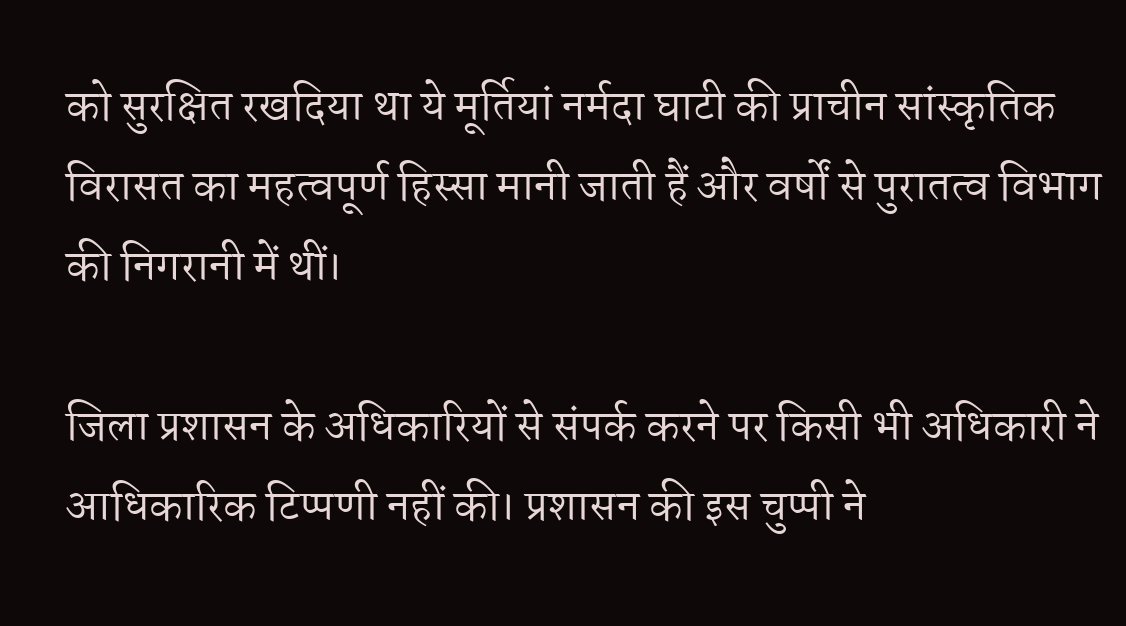को सुरक्षित रखदिया था ये मूर्तियां नर्मदा घाटी की प्राचीन सांस्कृतिक विरासत का महत्वपूर्ण हिस्सा मानी जाती हैं और वर्षों से पुरातत्व विभाग की निगरानी में थीं।

जिला प्रशासन के अधिकारियों से संपर्क करने पर किसी भी अधिकारी ने आधिकारिक टिप्पणी नहीं की। प्रशासन की इस चुप्पी ने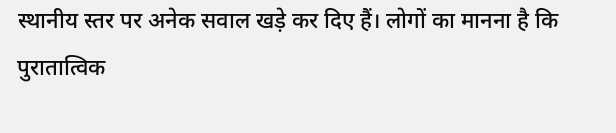स्थानीय स्तर पर अनेक सवाल खड़े कर दिए हैं। लोगों का मानना है कि पुरातात्विक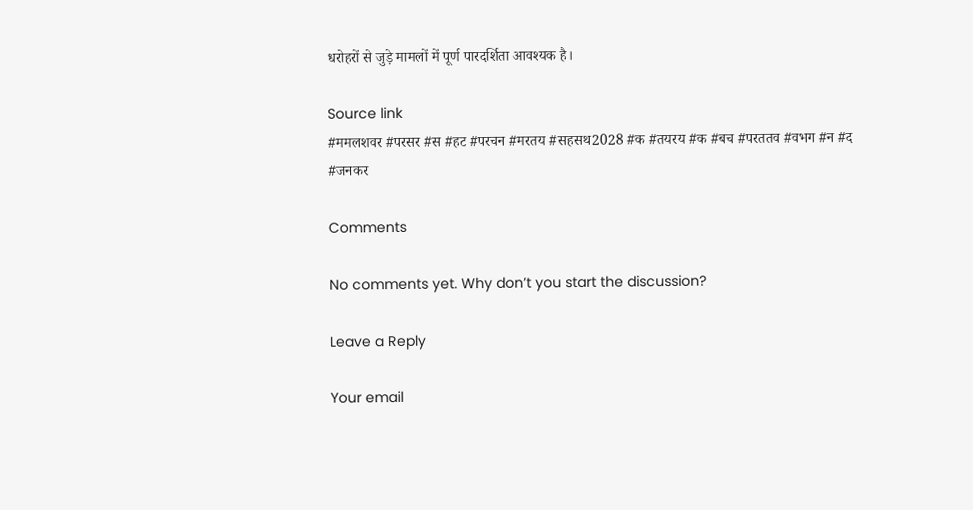धरोहरों से जुड़े मामलों में पूर्ण पारदर्शिता आवश्यक है।

Source link
#ममलशवर #परसर #स #हट #परचन #मरतय #सहसथ2028 #क #तयरय #क #बच #परततव #वभग #न #द #जनकर

Comments

No comments yet. Why don’t you start the discussion?

Leave a Reply

Your email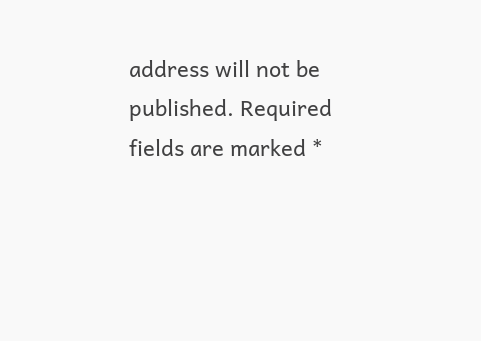address will not be published. Required fields are marked *